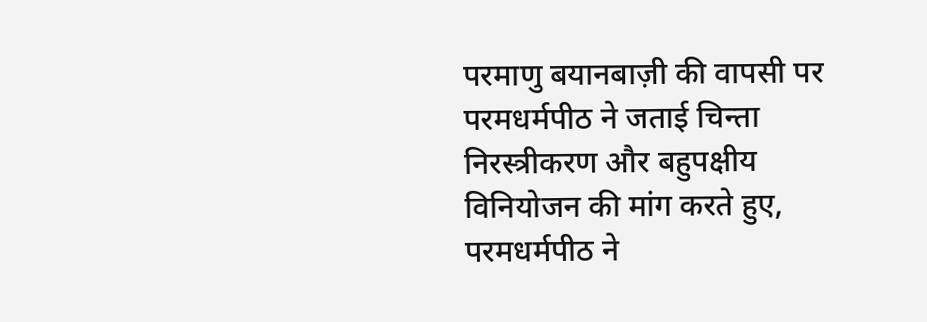परमाणु बयानबाज़ी की वापसी पर परमधर्मपीठ ने जताई चिन्ता
निरस्त्रीकरण और बहुपक्षीय विनियोजन की मांग करते हुए, परमधर्मपीठ ने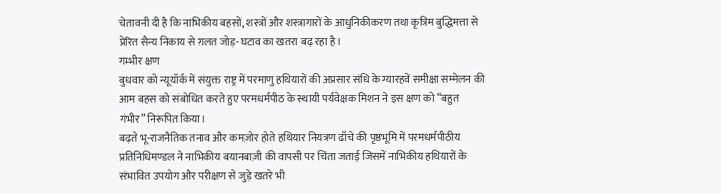चेतावनी दी है कि नाभिकीय बहसों, शस्त्रों और शस्त्रागारों के आधुनिकीकरण तथा कृत्रिम बुद्धिमत्ता से प्रेरित सैन्य निकाय से ग़लत जोड़-घटाव का खतरा बढ़ रहा है।
गम्भीर क्षण
बुधवार को न्यूयॉर्क में संयुक्त राष्ट्र में परमाणु हथियारों की अप्रसार संधि के ग्यारहवें समीक्षा सम्मेलन की आम बहस को संबोधित करते हुए परमधर्मपीठ के स्थायी पर्यवेक्षक मिशन ने इस क्षण को “बहुत गंभीर” निरूपित किया।
बढ़ते भू-राजनैतिक तनाव और कमज़ोर होते हथियार नियत्रण ढाँचे की पृष्ठभूमि में परमधर्मपीठीय प्रतिनिधिमण्डल ने नाभिकीय बयानबाज़ी की वापसी पर चिंता जताई जिसमें नाभिकीय हथियारों के संभावित उपयोग और परीक्षण से जुड़े खतरे भी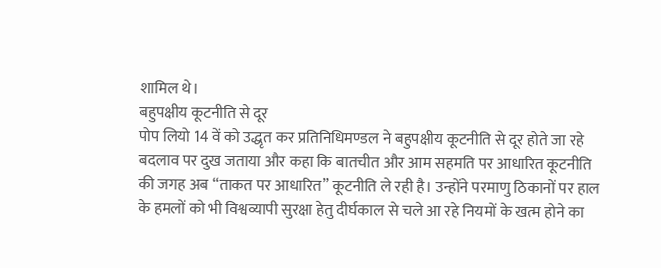शामिल थे।
बहुपक्षीय कूटनीति से दूर
पोप लियो 14 वें को उद्धृत कर प्रतिनिधिमण्डल ने बहुपक्षीय कूटनीति से दूर होते जा रहे बदलाव पर दुख जताया और कहा कि बातचीत और आम सहमति पर आधारित कूटनीति की जगह अब “ताकत पर आधारित” कूटनीति ले रही है। उन्होंने परमाणु ठिकानों पर हाल के हमलों को भी विश्वव्यापी सुरक्षा हेतु दीर्घकाल से चले आ रहे नियमों के खत्म होने का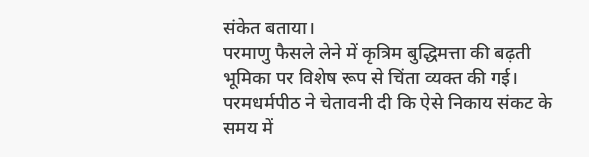संकेत बताया।
परमाणु फैसले लेने में कृत्रिम बुद्धिमत्ता की बढ़ती भूमिका पर विशेष रूप से चिंता व्यक्त की गई। परमधर्मपीठ ने चेतावनी दी कि ऐसे निकाय संकट के समय में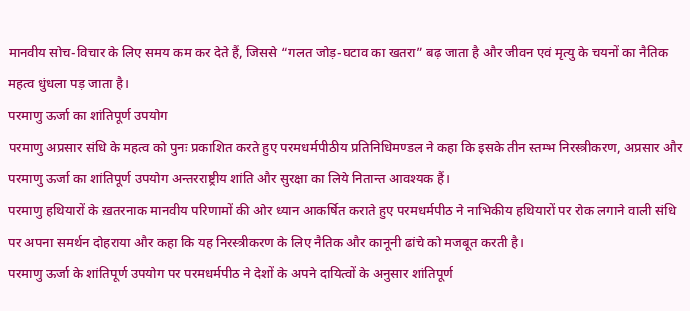मानवीय सोच-विचार के लिए समय कम कर देते हैं, जिससे “गलत जोड़-घटाव का खतरा” बढ़ जाता है और जीवन एवं मृत्यु के चयनों का नैतिक महत्व धुंधला पड़ जाता है।
परमाणु ऊर्जा का शांतिपूर्ण उपयोग
परमाणु अप्रसार संधि के महत्व को पुनः प्रकाशित करते हुए परमधर्मपीठीय प्रतिनिधिमण्डल ने कहा कि इसके तीन स्तम्भ निरस्त्रीकरण, अप्रसार और परमाणु ऊर्जा का शांतिपूर्ण उपयोग अन्तरराष्ट्रीय शांति और सुरक्षा का लिये नितान्त आवश्यक हैं।
परमाणु हथियारों के ख़तरनाक मानवीय परिणामों की ओर ध्यान आकर्षित कराते हुए परमधर्मपीठ ने नाभिकीय हथियारों पर रोक लगाने वाली संधि पर अपना समर्थन दोहराया और कहा कि यह निरस्त्रीकरण के लिए नैतिक और कानूनी ढांचे को मजबूत करती है।
परमाणु ऊर्जा के शांतिपूर्ण उपयोग पर परमधर्मपीठ ने देशों के अपने दायित्वों के अनुसार शांतिपूर्ण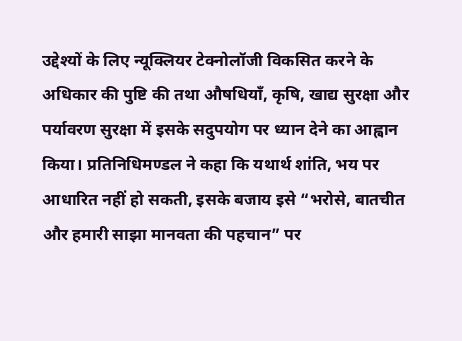उद्देश्यों के लिए न्यूक्लियर टेक्नोलॉजी विकसित करने के अधिकार की पुष्टि की तथा औषधियाँ, कृषि, खाद्य सुरक्षा और पर्यावरण सुरक्षा में इसके सदुपयोग पर ध्यान देने का आह्वान किया। प्रतिनिधिमण्डल ने कहा कि यथार्थ शांति, भय पर आधारित नहीं हो सकती, इसके बजाय इसे “भरोसे, बातचीत और हमारी साझा मानवता की पहचान” पर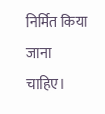निर्मित किया जाना चाहिए।